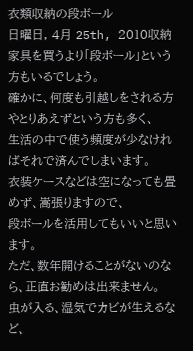衣類収納の段ボール
日曜日, 4月 25th, 2010収納家具を買うより「段ボール」という方もいるでしょう。
確かに、何度も引越しをされる方やとりあえずという方も多く、
生活の中で使う頻度が少なければそれで済んでしまいます。
衣装ケースなどは空になっても畳めず、嵩張りますので、
段ボールを活用してもいいと思います。
ただ、数年開けることがないのなら、正直お勧めは出来ません。
虫が入る、湿気でカビが生えるなど、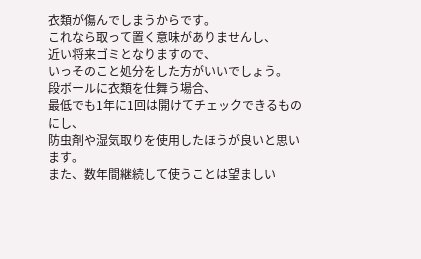衣類が傷んでしまうからです。
これなら取って置く意味がありませんし、
近い将来ゴミとなりますので、
いっそのこと処分をした方がいいでしょう。
段ボールに衣類を仕舞う場合、
最低でも1年に1回は開けてチェックできるものにし、
防虫剤や湿気取りを使用したほうが良いと思います。
また、数年間継続して使うことは望ましい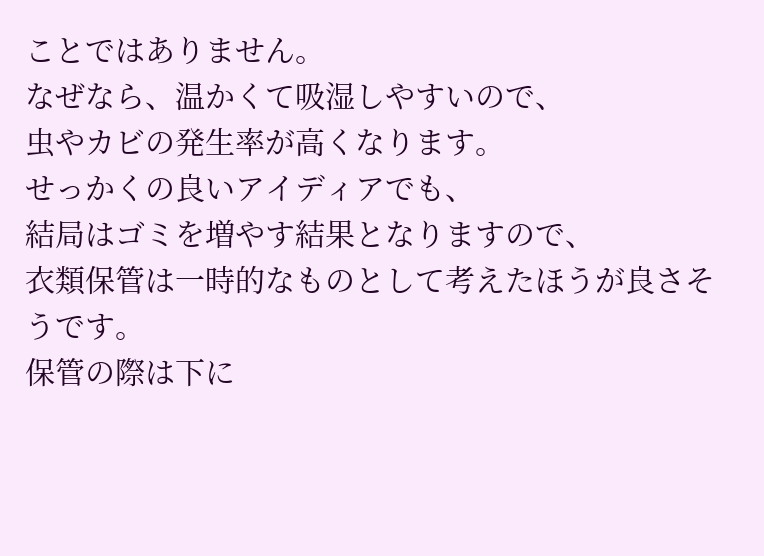ことではありません。
なぜなら、温かくて吸湿しやすいので、
虫やカビの発生率が高くなります。
せっかくの良いアイディアでも、
結局はゴミを増やす結果となりますので、
衣類保管は一時的なものとして考えたほうが良さそうです。
保管の際は下に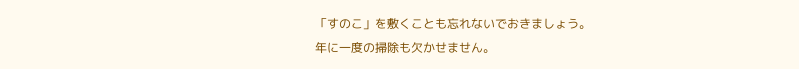「すのこ」を敷くことも忘れないでおきましょう。
年に一度の掃除も欠かせません。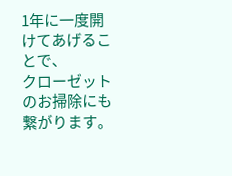1年に一度開けてあげることで、
クローゼットのお掃除にも繋がります。